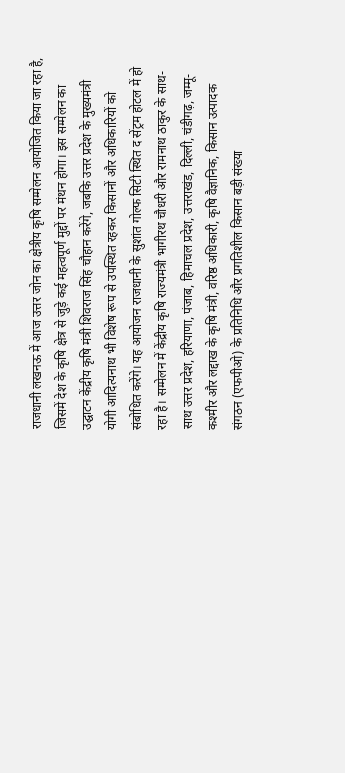राजधानी लखनऊ में आज उत्तर जोन का क्षेत्रीय कृषि सम्मेलन आयोजित किया जा रहा है, जिसमें देश के कृषि क्षेत्र से जुड़े कई महत्वपूर्ण मुद्दों पर मंथन होगा। इस सम्मेलन का उद्घाटन केंद्रीय कृषि मंत्री शिवराज सिंह चौहान करेंगे, जबकि उत्तर प्रदेश के मुख्यमंत्री योगी आदित्यनाथ भी विशेष रूप से उपस्थित रहकर किसानों और अधिकारियों को संबोधित करेंगे। यह आयोजन राजधानी के सुशांत गोल्फ सिटी स्थित द सेंट्रम होटल में हो रहा है। सम्मेलन में केंद्रीय कृषि राज्यमंत्री भागीरथ चौधरी और रामनाथ ठाकुर के साथ-साथ उत्तर प्रदेश, हरियाणा, पंजाब, हिमाचल प्रदेश, उत्तराखंड, दिल्ली, चंडीगढ़, जम्मू-कश्मीर और लद्दाख के कृषि मंत्री, वरिष्ठ अधिकारी, कृषि वैज्ञानिक, किसान उत्पादक संगठन (एफपीओ) के प्रतिनिधि और प्रगतिशील किसान बड़ी संख्या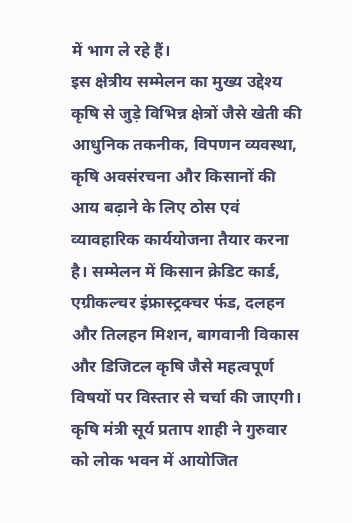में भाग ले रहे हैं।
इस क्षेत्रीय सम्मेलन का मुख्य उद्देश्य कृषि से जुड़े विभिन्न क्षेत्रों जैसे खेती की आधुनिक तकनीक, विपणन व्यवस्था, कृषि अवसंरचना और किसानों की आय बढ़ाने के लिए ठोस एवं व्यावहारिक कार्ययोजना तैयार करना है। सम्मेलन में किसान क्रेडिट कार्ड, एग्रीकल्चर इंफ्रास्ट्रक्चर फंड, दलहन और तिलहन मिशन, बागवानी विकास और डिजिटल कृषि जैसे महत्वपूर्ण विषयों पर विस्तार से चर्चा की जाएगी। कृषि मंत्री सूर्य प्रताप शाही ने गुरुवार को लोक भवन में आयोजित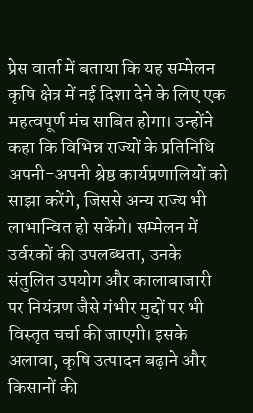प्रेस वार्ता में बताया कि यह सम्मेलन कृषि क्षेत्र में नई दिशा देने के लिए एक महत्वपूर्ण मंच साबित होगा। उन्होंने कहा कि विभिन्न राज्यों के प्रतिनिधि अपनी-अपनी श्रेष्ठ कार्यप्रणालियों को साझा करेंगे, जिससे अन्य राज्य भी लाभान्वित हो सकेंगे। सम्मेलन में उर्वरकों की उपलब्धता, उनके संतुलित उपयोग और कालाबाजारी पर नियंत्रण जैसे गंभीर मुद्दों पर भी विस्तृत चर्चा की जाएगी। इसके अलावा, कृषि उत्पादन बढ़ाने और किसानों की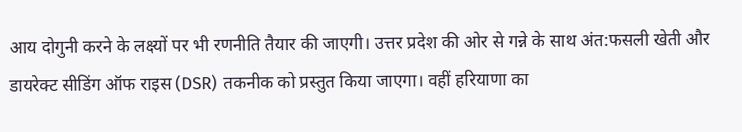आय दोगुनी करने के लक्ष्यों पर भी रणनीति तैयार की जाएगी। उत्तर प्रदेश की ओर से गन्ने के साथ अंत:फसली खेती और डायरेक्ट सीडिंग ऑफ राइस (DSR) तकनीक को प्रस्तुत किया जाएगा। वहीं हरियाणा का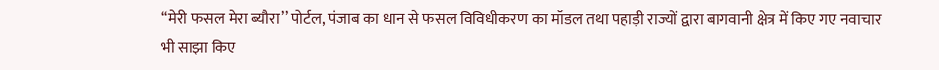‘‘मेरी फसल मेरा ब्यौरा’’ पोर्टल, पंजाब का धान से फसल विविधीकरण का मॉडल तथा पहाड़ी राज्यों द्वारा बागवानी क्षेत्र में किए गए नवाचार भी साझा किए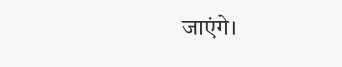जाएंगे।